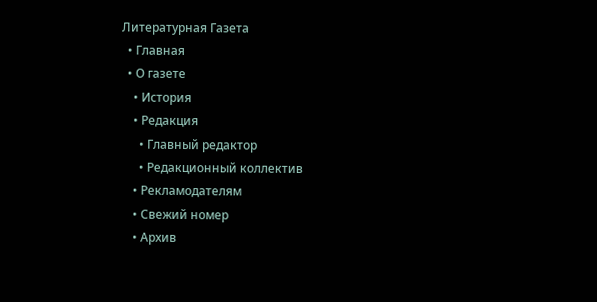Литературная Газета
  • Главная
  • О газете
    • История
    • Редакция
      • Главный редактор
      • Редакционный коллектив
    • Рекламодателям
    • Свежий номер
    • Архив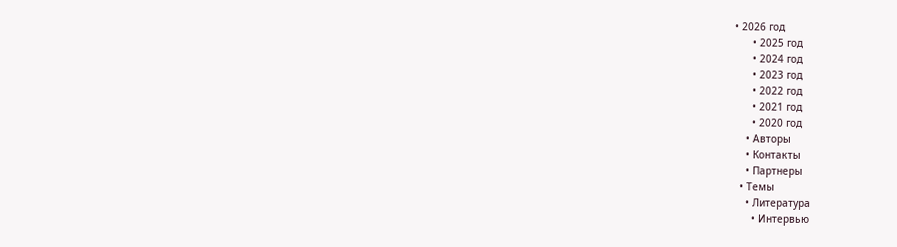• 2026 год
      • 2025 год
      • 2024 год
      • 2023 год
      • 2022 год
      • 2021 год
      • 2020 год
    • Авторы
    • Контакты
    • Партнеры
  • Темы
    • Литература
      • Интервью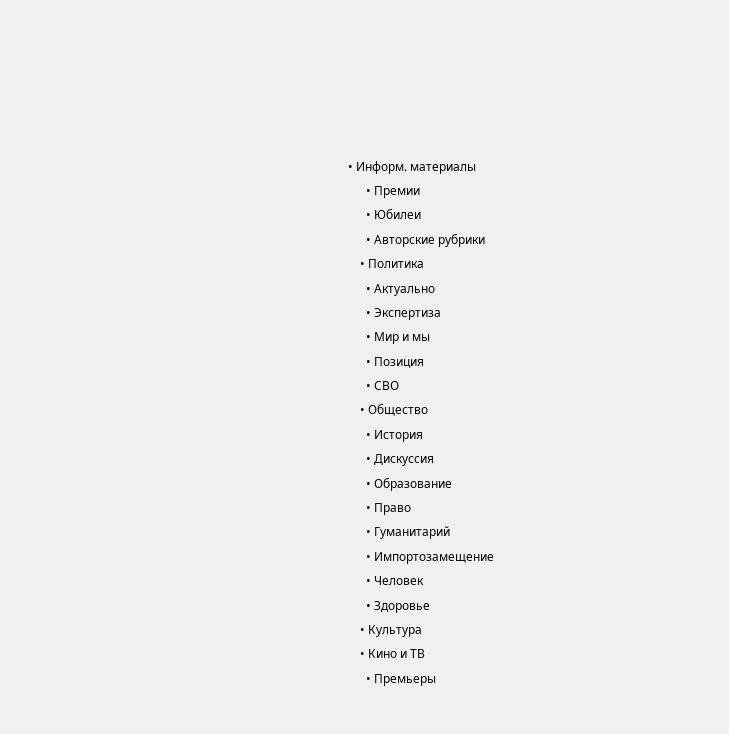• Информ. материалы
      • Премии
      • Юбилеи
      • Авторские рубрики
    • Политика
      • Актуально
      • Экспертиза
      • Мир и мы
      • Позиция
      • СВО
    • Общество
      • История
      • Дискуссия
      • Образование
      • Право
      • Гуманитарий
      • Импортозамещение
      • Человек
      • Здоровье
    • Культура
    • Кино и ТВ
      • Премьеры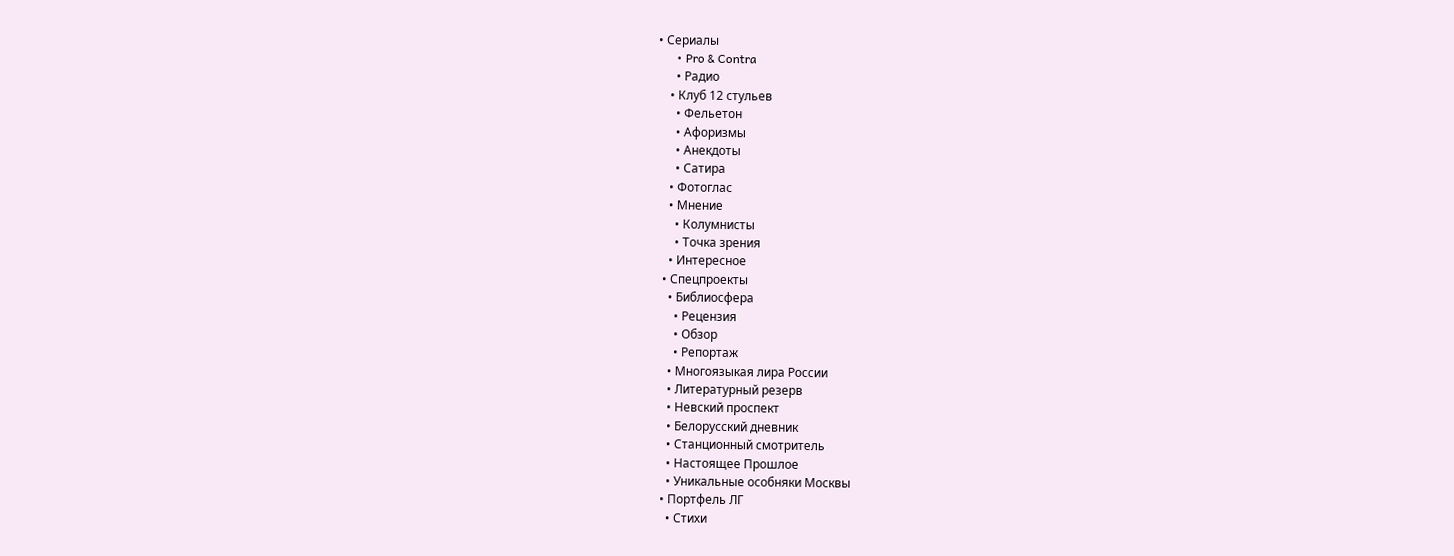• Сериалы
      • Pro & Contra
      • Радио
    • Клуб 12 стульев
      • Фельетон
      • Афоризмы
      • Анекдоты
      • Сатира
    • Фотоглас
    • Мнение
      • Колумнисты
      • Точка зрения
    • Интересное
  • Спецпроекты
    • Библиосфера
      • Рецензия
      • Обзор
      • Репортаж
    • Многоязыкая лира России
    • Литературный резерв
    • Невский проспект
    • Белорусский дневник
    • Станционный смотритель
    • Настоящее Прошлое
    • Уникальные особняки Москвы
  • Портфель ЛГ
    • Стихи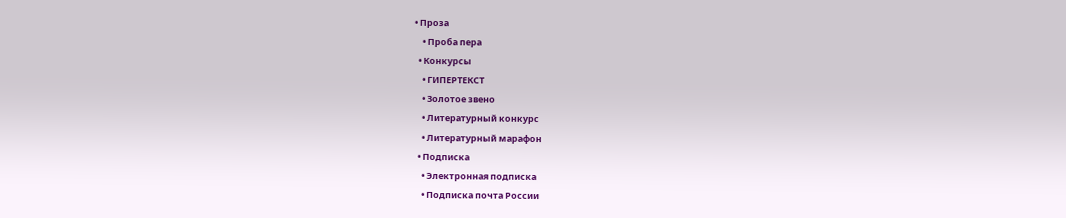• Проза
    • Проба пера
  • Конкурсы
    • ГИПЕРТЕКСТ
    • Золотое звено
    • Литературный конкурс
    • Литературный марафон
  • Подписка
    • Электронная подписка
    • Подписка почта России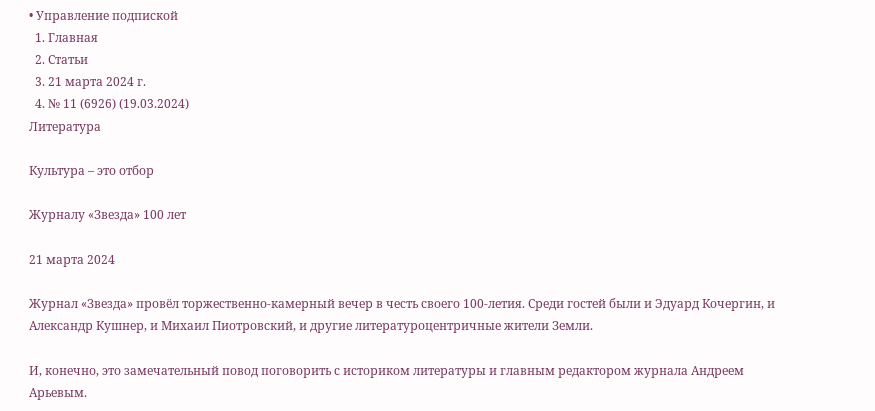• Управление подпиской
  1. Главная
  2. Статьи
  3. 21 марта 2024 г.
  4. № 11 (6926) (19.03.2024)
Литература

Культура – это отбор

Журналу «Звезда» 100 лет

21 марта 2024

Журнал «Звезда» провёл торжественно-камерный вечер в честь своего 100-летия. Среди гостей были и Эдуард Кочергин, и Александр Кушнер, и Михаил Пиотровский, и другие литературоцентричные жители Земли.

И, конечно, это замечательный повод поговорить с историком литературы и главным редактором журнала Андреем Арьевым.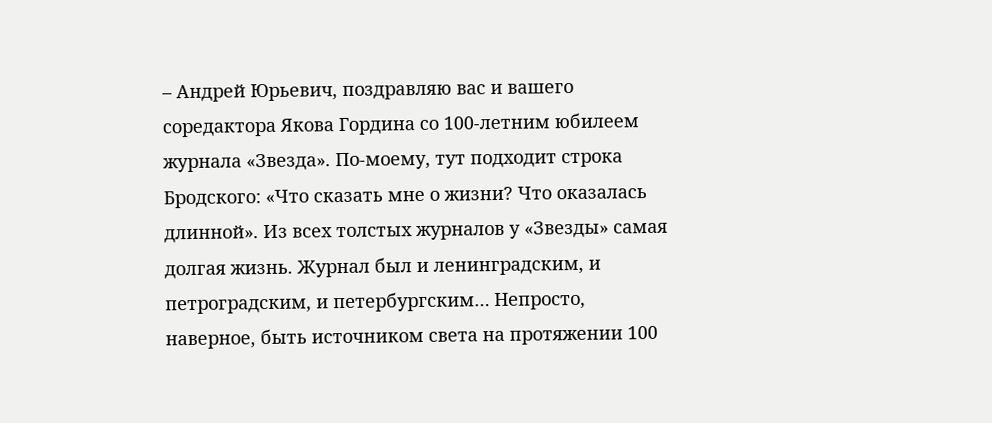– Андрей Юрьевич, поздравляю вас и вашего соредактора Якова Гордина со 100-летним юбилеем журнала «Звезда». По-моему, тут подходит строка Бродского: «Что сказать мне о жизни? Что оказалась длинной». Из всех толстых журналов у «Звезды» самая долгая жизнь. Журнал был и ленинградским, и петроградским, и петербургским… Непросто, наверное, быть источником света на протяжении 100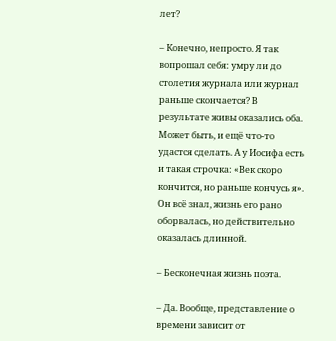лет?

– Конечно, непросто. Я так вопрошал себя: умру ли до столетия журнала или журнал раньше скончается? В результате живы оказались оба. Может быть, и ещё что-то удастся сделать. А у Иосифа есть и такая строчка: «Век скоро кончится, но раньше кончусь я». Он всё знал, жизнь его рано оборвалась, но действительно оказалась длинной.

– Бесконечная жизнь поэта.

– Да. Вообще, представление о времени зависит от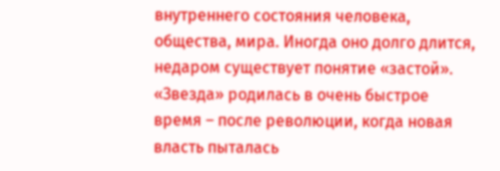внутреннего состояния человека, общества, мира. Иногда оно долго длится, недаром существует понятие «застой». «Звезда» родилась в очень быстрое время – после революции, когда новая власть пыталась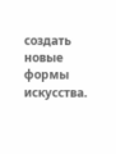создать новые формы искусства.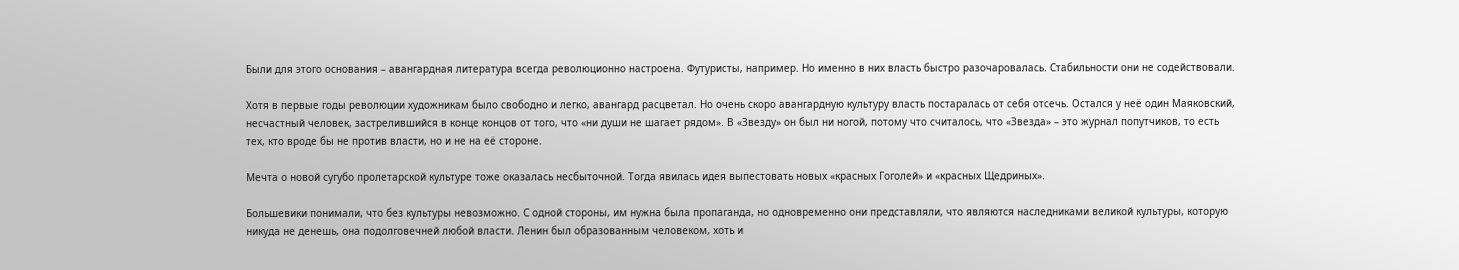Были для этого основания – авангардная литература всегда революционно настроена. Футуристы, например. Но именно в них власть быстро разочаровалась. Стабильности они не содействовали.

Хотя в первые годы революции художникам было свободно и легко, авангард расцветал. Но очень скоро авангардную культуру власть постаралась от себя отсечь. Остался у неё один Маяковский, несчастный человек, застрелившийся в конце концов от того, что «ни души не шагает рядом». В «Звезду» он был ни ногой, потому что считалось, что «Звезда» – это журнал попутчиков, то есть тех, кто вроде бы не против власти, но и не на её стороне.

Мечта о новой сугубо пролетарской культуре тоже оказалась несбыточной. Тогда явилась идея выпестовать новых «красных Гоголей» и «красных Щедриных».

Большевики понимали, что без культуры невозможно. С одной стороны, им нужна была пропаганда, но одновременно они представляли, что являются наследниками великой культуры, которую никуда не денешь, она подолговечней любой власти. Ленин был образованным человеком, хоть и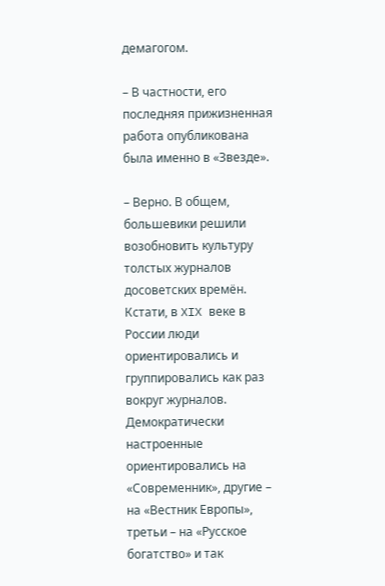демагогом.

– В частности, его последняя прижизненная работа опубликована была именно в «Звезде».

– Верно. В общем, большевики решили возобновить культуру толстых журналов досоветских времён. Кстати, в XIX веке в России люди ориентировались и группировались как раз вокруг журналов. Демократически настроенные ориентировались на «Современник», другие – на «Вестник Европы», третьи – на «Русское богатство» и так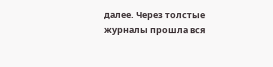далее. Через толстые журналы прошла вся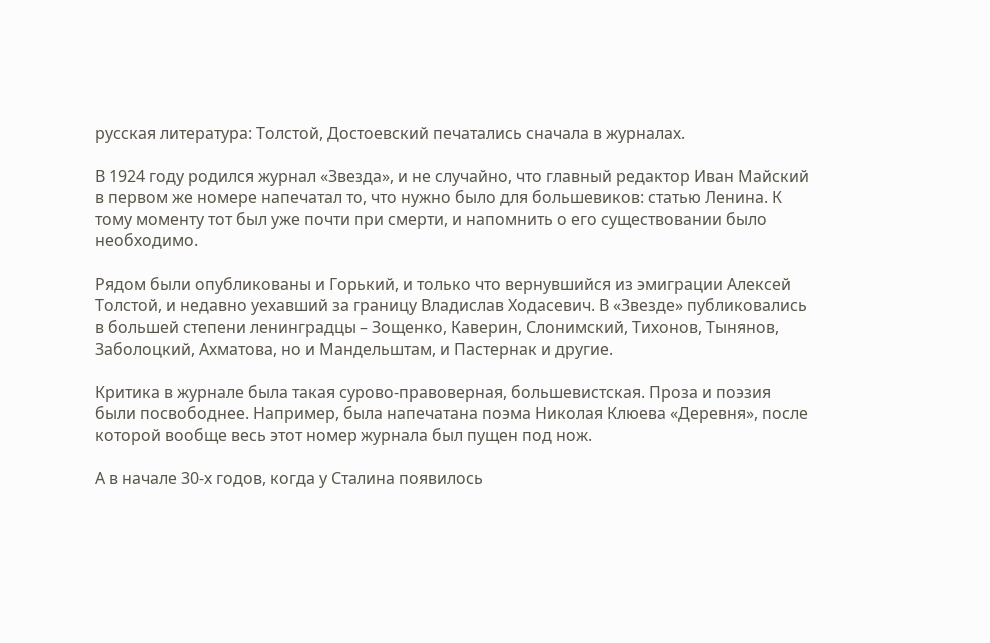русская литература: Толстой, Достоевский печатались сначала в журналах.

В 1924 году родился журнал «Звезда», и не случайно, что главный редактор Иван Майский в первом же номере напечатал то, что нужно было для большевиков: статью Ленина. К тому моменту тот был уже почти при смерти, и напомнить о его существовании было необходимо.

Рядом были опубликованы и Горький, и только что вернувшийся из эмиграции Алексей Толстой, и недавно уехавший за границу Владислав Ходасевич. В «Звезде» публиковались в большей степени ленинградцы – Зощенко, Каверин, Слонимский, Тихонов, Тынянов, Заболоцкий, Ахматова, но и Мандельштам, и Пастернак и другие.

Критика в журнале была такая сурово-правоверная, большевистская. Проза и поэзия были посвободнее. Например, была напечатана поэма Николая Клюева «Деревня», после которой вообще весь этот номер журнала был пущен под нож.

А в начале 30-х годов, когда у Сталина появилось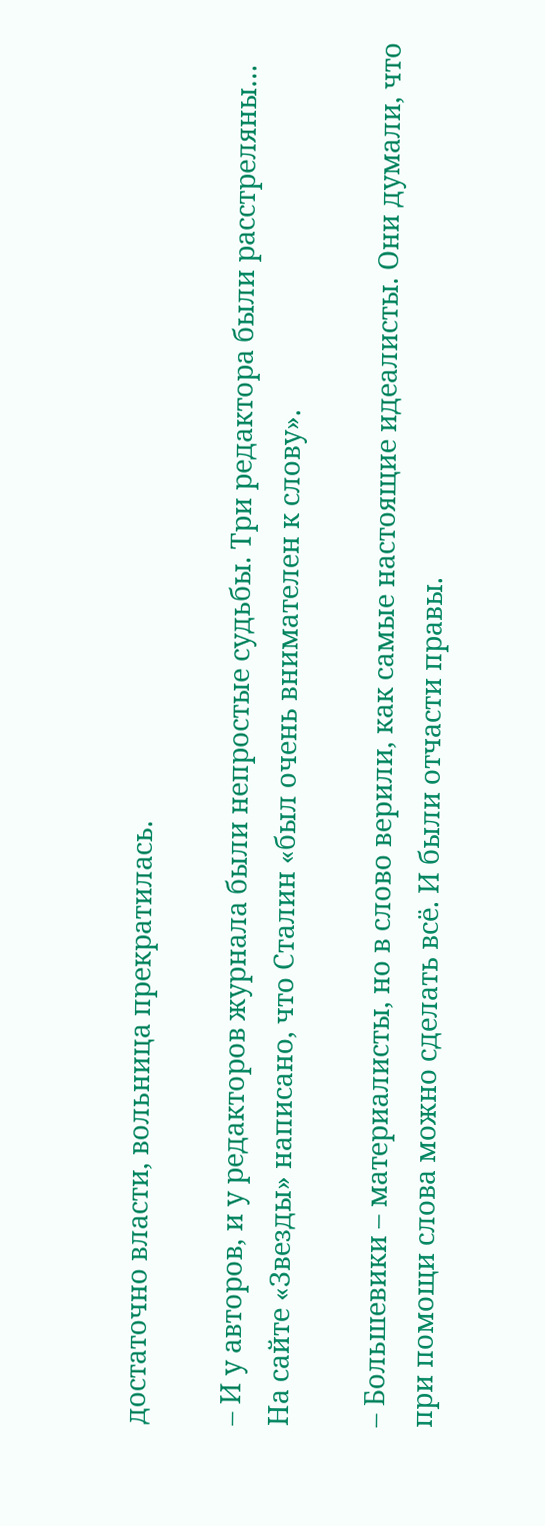достаточно власти, вольница прекратилась.

– И у авторов, и у редакторов журнала были непростые судьбы. Три редактора были расстреляны… На сайте «Звезды» написано, что Сталин «был очень внимателен к слову».

– Большевики – материалисты, но в слово верили, как самые настоящие идеалисты. Они думали, что при помощи слова можно сделать всё. И были отчасти правы.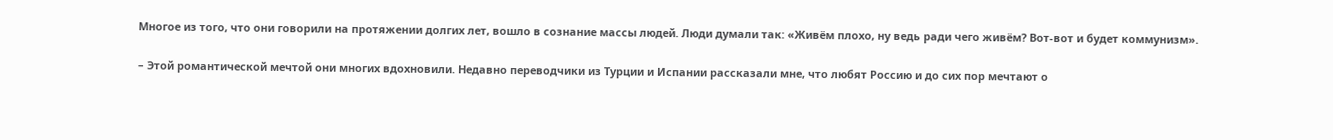Многое из того, что они говорили на протяжении долгих лет, вошло в сознание массы людей. Люди думали так: «Живём плохо, ну ведь ради чего живём? Вот-вот и будет коммунизм».

– Этой романтической мечтой они многих вдохновили. Недавно переводчики из Турции и Испании рассказали мне, что любят Россию и до сих пор мечтают о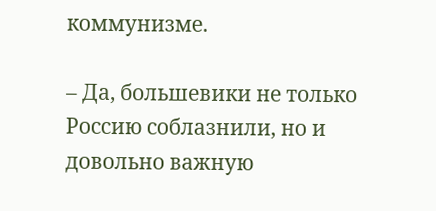коммунизме.

– Да, большевики не только Россию соблазнили, но и довольно важную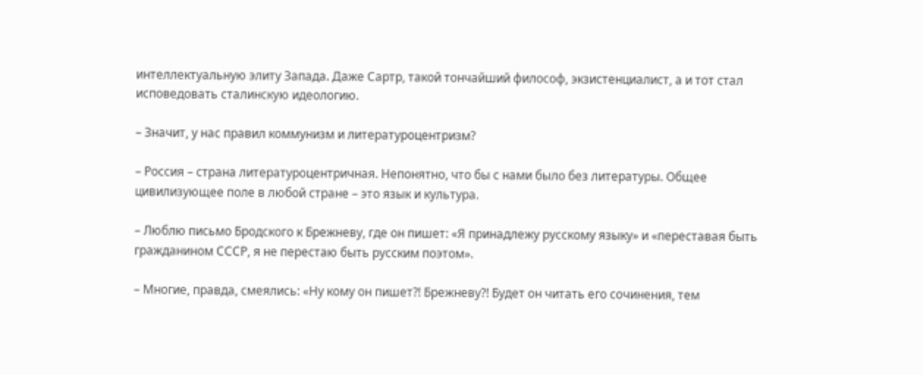интеллектуальную элиту Запада. Даже Сартр, такой тончайший философ, экзистенциалист, а и тот стал исповедовать сталинскую идеологию.

– Значит, у нас правил коммунизм и литературоцентризм?

– Россия – страна литературоцентричная. Непонятно, что бы с нами было без литературы. Общее цивилизующее поле в любой стране – это язык и культура.

– Люблю письмо Бродского к Брежневу, где он пишет: «Я принадлежу русскому языку» и «переставая быть гражданином СССР, я не перестаю быть русским поэтом».

– Многие, правда, смеялись: «Ну кому он пишет?! Брежневу?! Будет он читать его сочинения, тем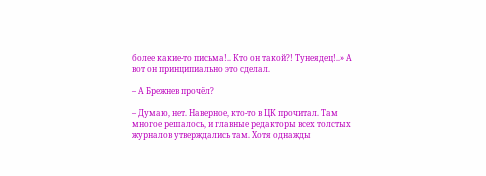более какие-то письма!.. Кто он такой?! Тунеядец!..» А вот он принципиально это сделал.

– А Брежнев прочёл?

– Думаю, нет. Наверное, кто-то в ЦК прочитал. Там многое решалось, и главные редакторы всех толстых журналов утверждались там. Хотя однажды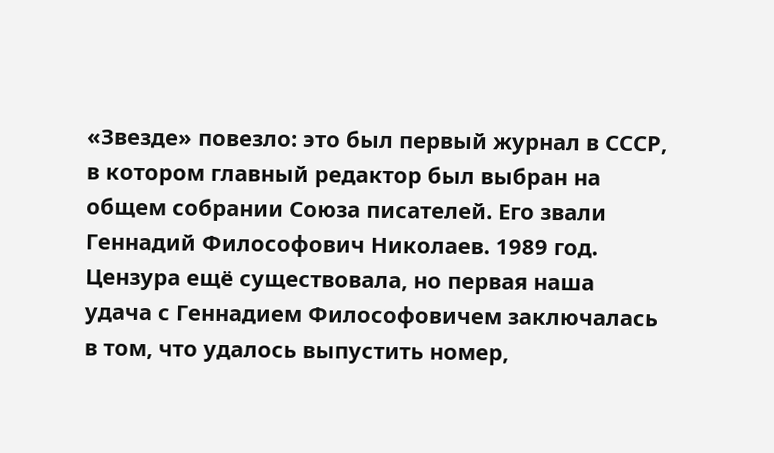«Звезде» повезло: это был первый журнал в СССР, в котором главный редактор был выбран на общем собрании Союза писателей. Его звали Геннадий Философович Николаев. 1989 год. Цензура ещё существовала, но первая наша удача с Геннадием Философовичем заключалась в том, что удалось выпустить номер,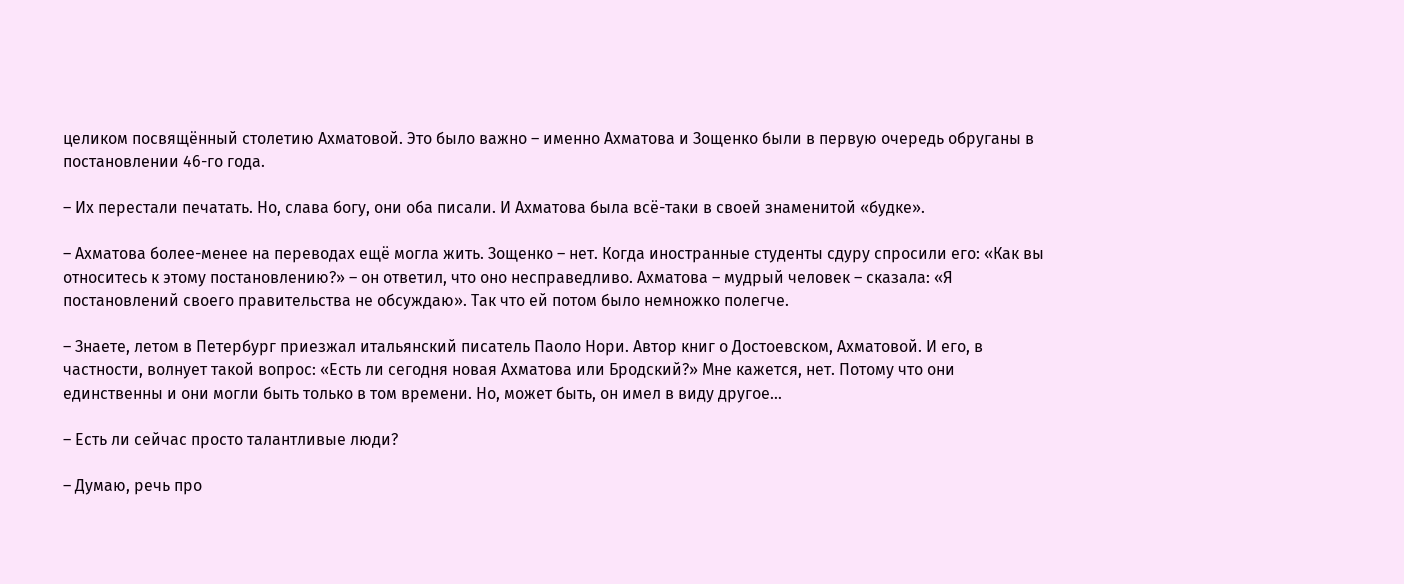целиком посвящённый столетию Ахматовой. Это было важно – именно Ахматова и Зощенко были в первую очередь обруганы в постановлении 46-го года.

– Их перестали печатать. Но, слава богу, они оба писали. И Ахматова была всё-таки в своей знаменитой «будке».

– Ахматова более-менее на переводах ещё могла жить. Зощенко – нет. Когда иностранные студенты сдуру спросили его: «Как вы относитесь к этому постановлению?» – он ответил, что оно несправедливо. Ахматова – мудрый человек – сказала: «Я постановлений своего правительства не обсуждаю». Так что ей потом было немножко полегче.

– Знаете, летом в Петербург приезжал итальянский писатель Паоло Нори. Автор книг о Достоевском, Ахматовой. И его, в частности, волнует такой вопрос: «Есть ли сегодня новая Ахматова или Бродский?» Мне кажется, нет. Потому что они единственны и они могли быть только в том времени. Но, может быть, он имел в виду другое…

– Есть ли сейчас просто талантливые люди?

– Думаю, речь про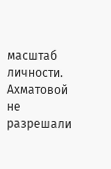масштаб личности. Ахматовой не разрешали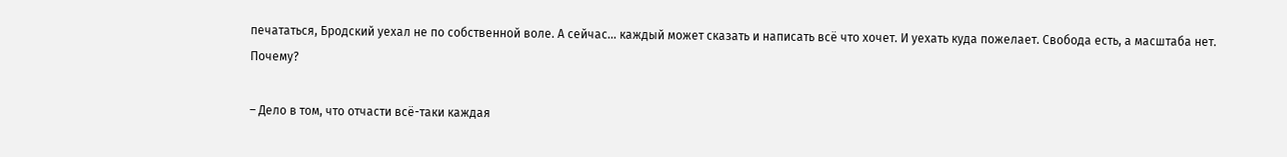печататься, Бродский уехал не по собственной воле. А сейчас… каждый может сказать и написать всё что хочет. И уехать куда пожелает. Свобода есть, а масштаба нет. Почему?

– Дело в том, что отчасти всё-таки каждая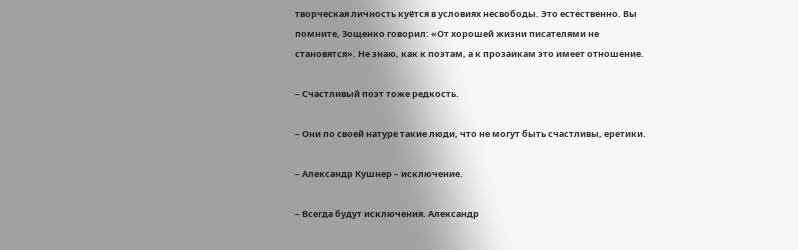творческая личность куётся в условиях несвободы. Это естественно. Вы помните, Зощенко говорил: «От хорошей жизни писателями не становятся». Не знаю, как к поэтам, а к прозаикам это имеет отношение.

– Счастливый поэт тоже редкость.

– Они по своей натуре такие люди, что не могут быть счастливы, еретики.

– Александр Кушнер – исключение.

– Всегда будут исключения. Александр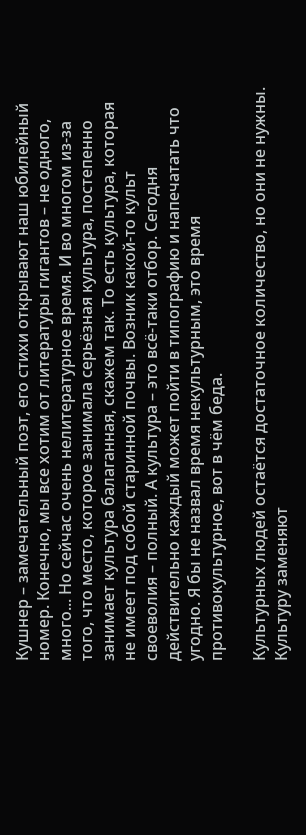Кушнер – замечательный поэт, его стихи открывают наш юбилейный номер. Конечно, мы все хотим от литературы гигантов – не одного, много... Но сейчас очень нелитературное время. И во многом из-за того, что место, которое занимала серьёзная культура, постепенно занимает культура балаганная, скажем так. То есть культура, которая не имеет под собой старинной почвы. Возник какой-то культ своеволия – полный. А культура – это всё-таки отбор. Сегодня действительно каждый может пойти в типографию и напечатать что угодно. Я бы не назвал время некультурным, это время противокультурное, вот в чём беда.

Культурных людей остаётся достаточное количество, но они не нужны. Культуру заменяют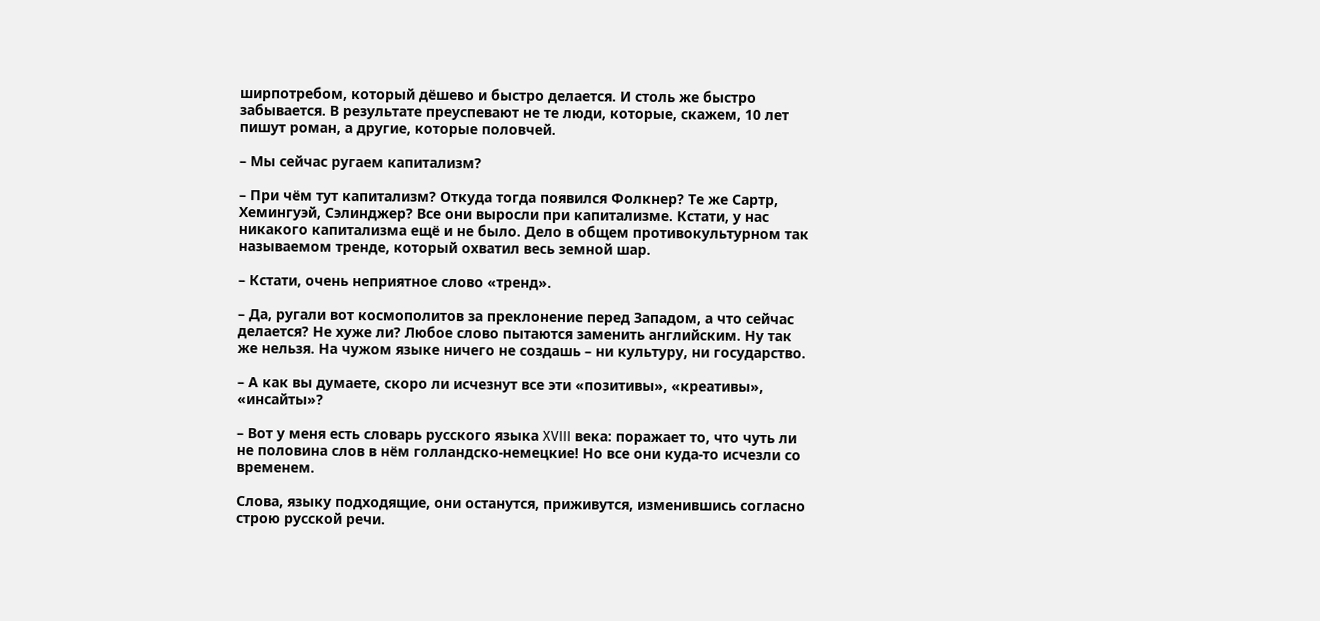ширпотребом, который дёшево и быстро делается. И столь же быстро забывается. В результате преуспевают не те люди, которые, скажем, 10 лет пишут роман, а другие, которые половчей.

– Мы сейчас ругаем капитализм?

– При чём тут капитализм? Откуда тогда появился Фолкнер? Те же Сартр, Хемингуэй, Сэлинджер? Все они выросли при капитализме. Кстати, у нас никакого капитализма ещё и не было. Дело в общем противокультурном так называемом тренде, который охватил весь земной шар.

– Кстати, очень неприятное слово «тренд».

– Да, ругали вот космополитов за преклонение перед Западом, а что сейчас делается? Не хуже ли? Любое слово пытаются заменить английским. Ну так же нельзя. На чужом языке ничего не создашь – ни культуру, ни государство.

– А как вы думаете, скоро ли исчезнут все эти «позитивы», «креативы», «инсайты»?

– Вот у меня есть словарь русского языка XVIII века: поражает то, что чуть ли не половина слов в нём голландско-немецкие! Но все они куда-то исчезли со временем.

Слова, языку подходящие, они останутся, приживутся, изменившись согласно строю русской речи.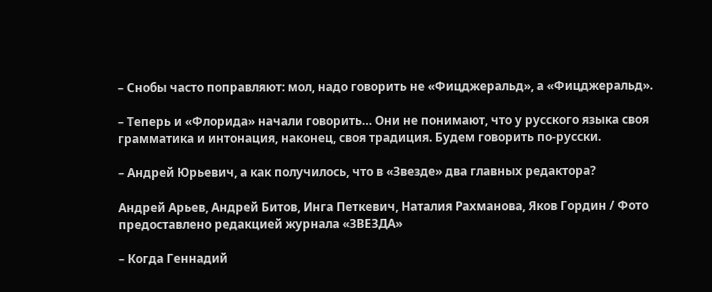– Снобы часто поправляют: мол, надо говорить не «Фицджеральд», а «Фицджеральд».

– Теперь и «Флорида» начали говорить… Они не понимают, что у русского языка своя грамматика и интонация, наконец, своя традиция. Будем говорить по-русски.

– Андрей Юрьевич, а как получилось, что в «Звезде» два главных редактора?

Андрей Арьев, Андрей Битов, Инга Петкевич, Наталия Рахманова, Яков Гордин / Фото предоставлено редакцией журнала «ЗВЕЗДА»

– Когда Геннадий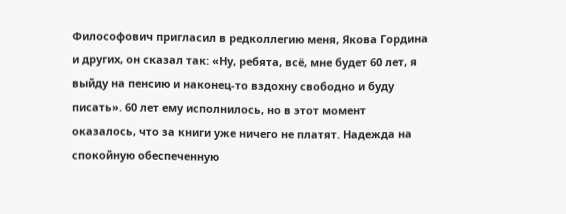Философович пригласил в редколлегию меня, Якова Гордина и других, он сказал так: «Ну, ребята, всё, мне будет 60 лет, я выйду на пенсию и наконец-то вздохну свободно и буду писать». 60 лет ему исполнилось, но в этот момент оказалось, что за книги уже ничего не платят. Надежда на спокойную обеспеченную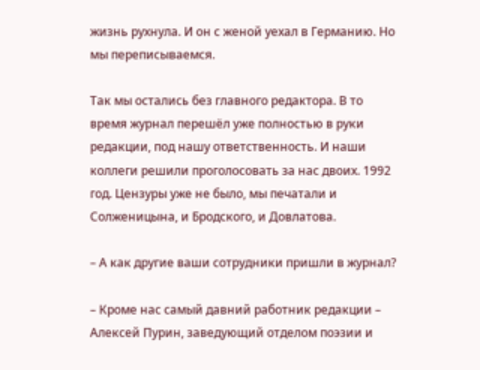жизнь рухнула. И он с женой уехал в Германию. Но мы переписываемся.

Так мы остались без главного редактора. В то время журнал перешёл уже полностью в руки редакции, под нашу ответственность. И наши коллеги решили проголосовать за нас двоих. 1992 год. Цензуры уже не было, мы печатали и Солженицына, и Бродского, и Довлатова.

– А как другие ваши сотрудники пришли в журнал?

– Кроме нас самый давний работник редакции – Алексей Пурин, заведующий отделом поэзии и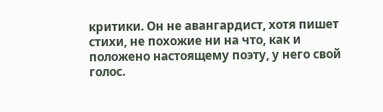критики. Он не авангардист, хотя пишет стихи, не похожие ни на что, как и положено настоящему поэту, у него свой голос.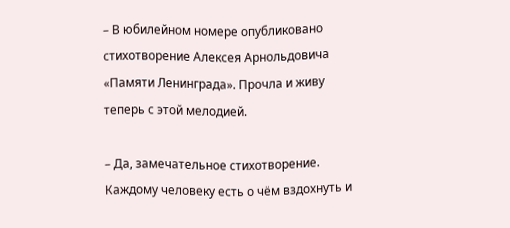– В юбилейном номере опубликовано стихотворение Алексея Арнольдовича «Памяти Ленинграда». Прочла и живу теперь с этой мелодией.

– Да, замечательное стихотворение. Каждому человеку есть о чём вздохнуть и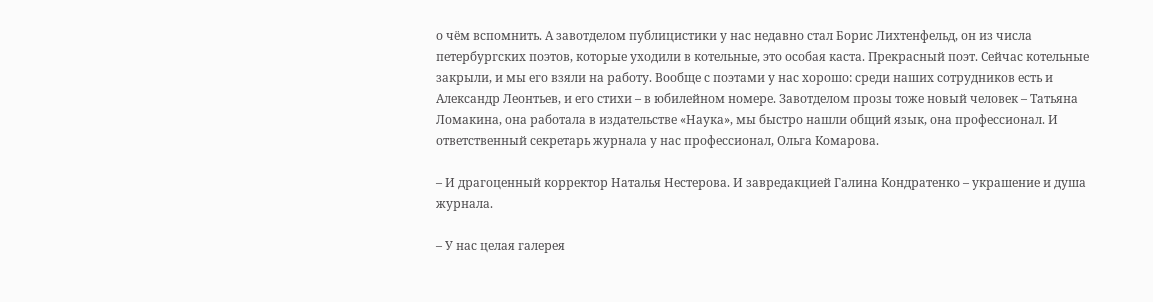о чём вспомнить. А завотделом публицистики у нас недавно стал Борис Лихтенфельд, он из числа петербургских поэтов, которые уходили в котельные, это особая каста. Прекрасный поэт. Сейчас котельные закрыли, и мы его взяли на работу. Вообще с поэтами у нас хорошо: среди наших сотрудников есть и Александр Леонтьев, и его стихи – в юбилейном номере. Завотделом прозы тоже новый человек – Татьяна Ломакина, она работала в издательстве «Наука», мы быстро нашли общий язык, она профессионал. И ответственный секретарь журнала у нас профессионал, Ольга Комарова.

– И драгоценный корректор Наталья Нестерова. И завредакцией Галина Кондратенко – украшение и душа журнала.

– У нас целая галерея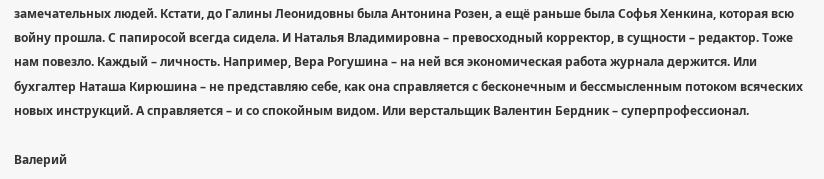замечательных людей. Кстати, до Галины Леонидовны была Антонина Розен, а ещё раньше была Софья Хенкина, которая всю войну прошла. С папиросой всегда сидела. И Наталья Владимировна – превосходный корректор, в сущности – редактор. Тоже нам повезло. Каждый – личность. Например, Вера Рогушина – на ней вся экономическая работа журнала держится. Или бухгалтер Наташа Кирюшина – не представляю себе, как она справляется с бесконечным и бессмысленным потоком всяческих новых инструкций. А справляется – и со спокойным видом. Или верстальщик Валентин Бердник – суперпрофессионал.

Валерий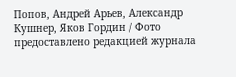Попов, Андрей Арьев, Александр Кушнер, Яков Гордин / Фото предоставлено редакцией журнала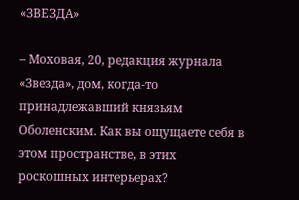«ЗВЕЗДА»

– Моховая, 20, редакция журнала «Звезда», дом, когда-то принадлежавший князьям Оболенским. Как вы ощущаете себя в этом пространстве, в этих роскошных интерьерах?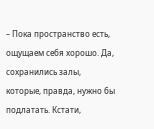– Пока пространство есть, ощущаем себя хорошо. Да, сохранились залы, которые, правда, нужно бы подлатать. Кстати,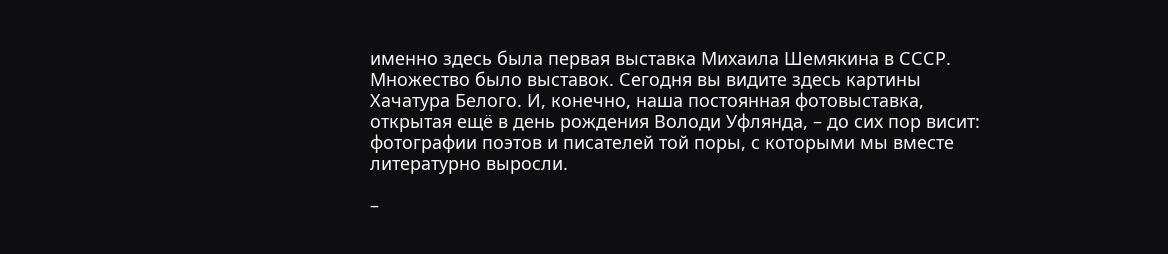именно здесь была первая выставка Михаила Шемякина в СССР. Множество было выставок. Сегодня вы видите здесь картины Хачатура Белого. И, конечно, наша постоянная фотовыставка, открытая ещё в день рождения Володи Уфлянда, – до сих пор висит: фотографии поэтов и писателей той поры, с которыми мы вместе литературно выросли.

–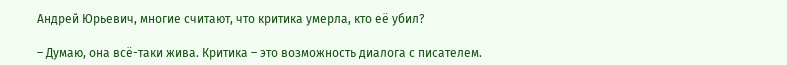Андрей Юрьевич, многие считают, что критика умерла, кто её убил?

– Думаю, она всё-таки жива. Критика – это возможность диалога с писателем.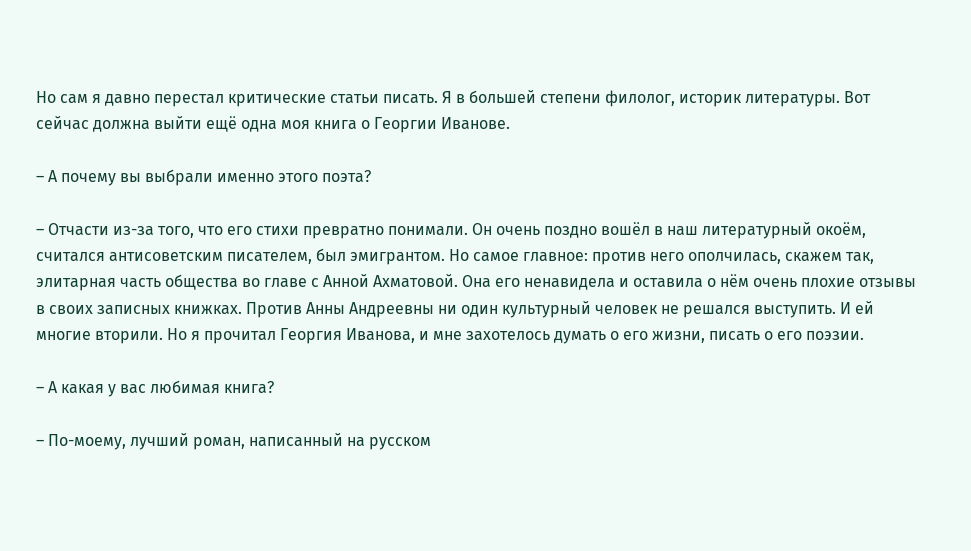Но сам я давно перестал критические статьи писать. Я в большей степени филолог, историк литературы. Вот сейчас должна выйти ещё одна моя книга о Георгии Иванове.

– А почему вы выбрали именно этого поэта?

– Отчасти из-за того, что его стихи превратно понимали. Он очень поздно вошёл в наш литературный окоём, считался антисоветским писателем, был эмигрантом. Но самое главное: против него ополчилась, скажем так, элитарная часть общества во главе с Анной Ахматовой. Она его ненавидела и оставила о нём очень плохие отзывы в своих записных книжках. Против Анны Андреевны ни один культурный человек не решался выступить. И ей многие вторили. Но я прочитал Георгия Иванова, и мне захотелось думать о его жизни, писать о его поэзии.

– А какая у вас любимая книга?

– По-моему, лучший роман, написанный на русском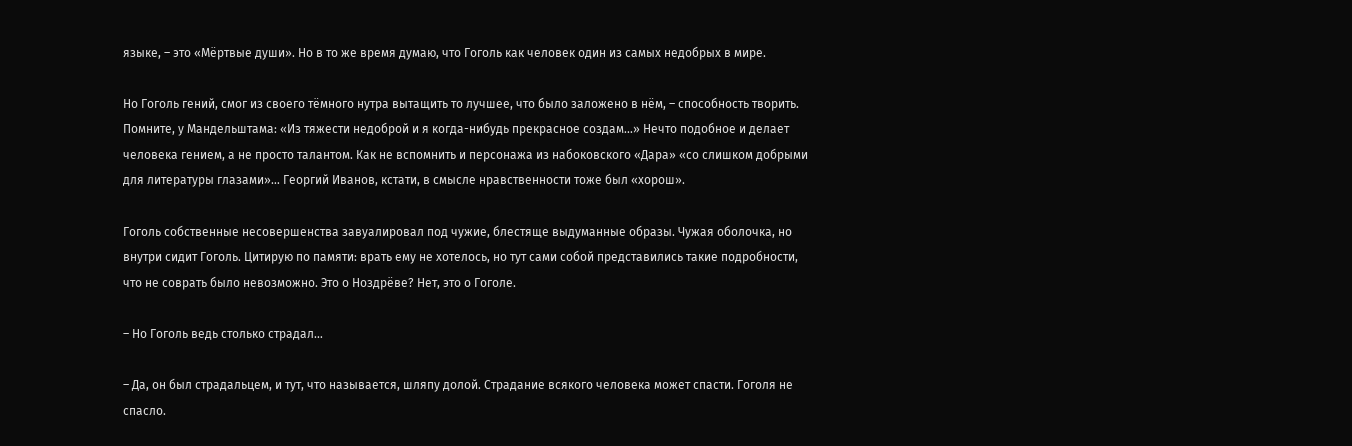языке, – это «Мёртвые души». Но в то же время думаю, что Гоголь как человек один из самых недобрых в мире.

Но Гоголь гений, смог из своего тёмного нутра вытащить то лучшее, что было заложено в нём, – способность творить. Помните, у Мандельштама: «Из тяжести недоброй и я когда-нибудь прекрасное создам…» Нечто подобное и делает человека гением, а не просто талантом. Как не вспомнить и персонажа из набоковского «Дара» «со слишком добрыми для литературы глазами»… Георгий Иванов, кстати, в смысле нравственности тоже был «хорош».

Гоголь собственные несовершенства завуалировал под чужие, блестяще выдуманные образы. Чужая оболочка, но внутри сидит Гоголь. Цитирую по памяти: врать ему не хотелось, но тут сами собой представились такие подробности, что не соврать было невозможно. Это о Ноздрёве? Нет, это о Гоголе.

– Но Гоголь ведь столько страдал…

– Да, он был страдальцем, и тут, что называется, шляпу долой. Страдание всякого человека может спасти. Гоголя не спасло.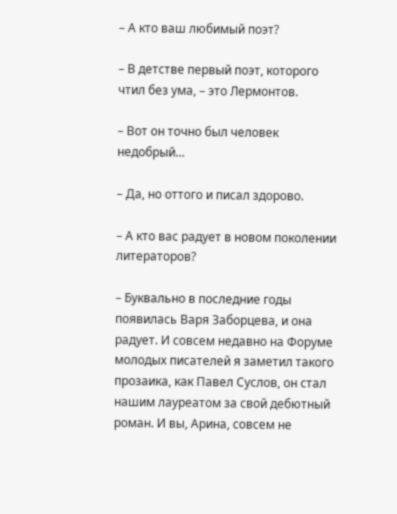– А кто ваш любимый поэт?

– В детстве первый поэт, которого чтил без ума, – это Лермонтов.

– Вот он точно был человек недобрый…

– Да, но оттого и писал здорово.

– А кто вас радует в новом поколении литераторов?

– Буквально в последние годы появилась Варя Заборцева, и она радует. И совсем недавно на Форуме молодых писателей я заметил такого прозаика, как Павел Суслов, он стал нашим лауреатом за свой дебютный роман. И вы, Арина, совсем не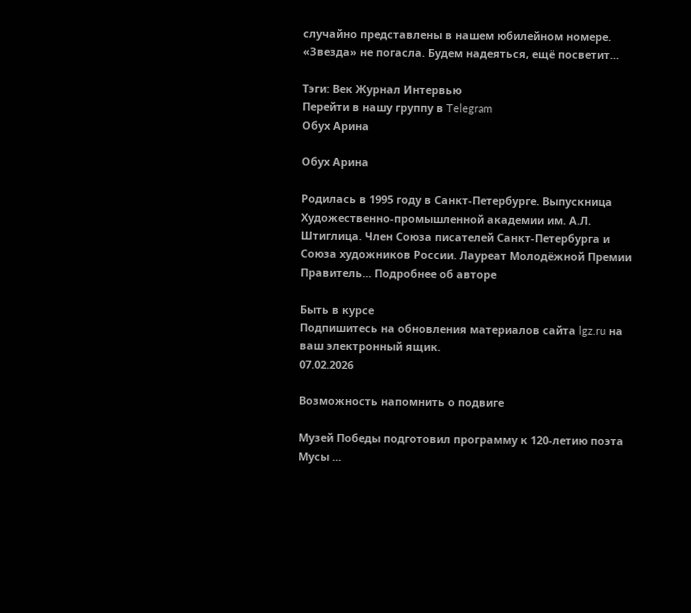случайно представлены в нашем юбилейном номере. «Звезда» не погасла. Будем надеяться, ещё посветит...

Тэги: Век Журнал Интервью
Перейти в нашу группу в Telegram
Обух Арина

Обух Арина

Родилась в 1995 году в Санкт-Петербурге. Выпускница Художественно-промышленной академии им. А.Л. Штиглица. Член Союза писателей Санкт-Петербурга и Союза художников России. Лауреат Молодёжной Премии Правитель... Подробнее об авторе

Быть в курсе
Подпишитесь на обновления материалов сайта lgz.ru на ваш электронный ящик.
07.02.2026

Возможность напомнить о подвиге

Музей Победы подготовил программу к 120-летию поэта Мусы ...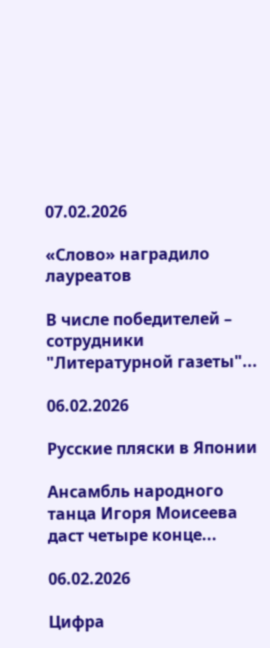07.02.2026

«Слово» наградило лауреатов

В числе победителей – сотрудники "Литературной газеты"...

06.02.2026

Русские пляски в Японии

Ансамбль народного танца Игоря Моисеева даст четыре конце...

06.02.2026

Цифра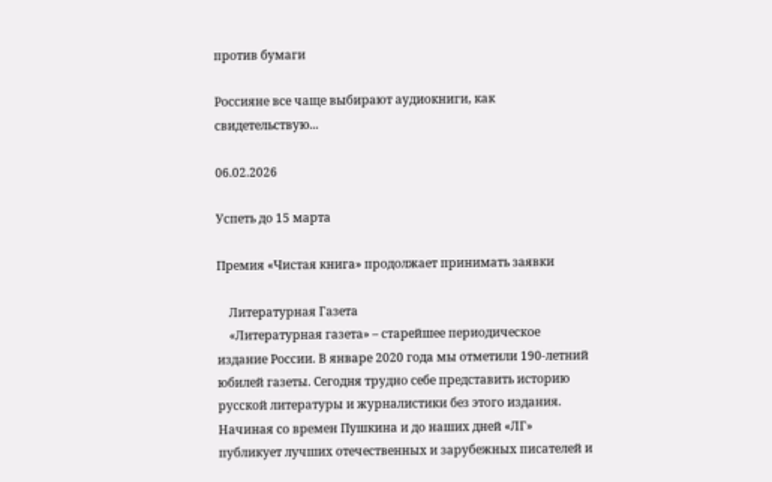против бумаги

Россияне все чаще выбирают аудиокниги, как свидетельствую...

06.02.2026

Успеть до 15 марта

Премия «Чистая книга» продолжает принимать заявки

    Литературная Газета
    «Литературная газета» – старейшее периодическое издание России. В январе 2020 года мы отметили 190-летний юбилей газеты. Сегодня трудно себе представить историю русской литературы и журналистики без этого издания. Начиная со времен Пушкина и до наших дней «ЛГ» публикует лучших отечественных и зарубежных писателей и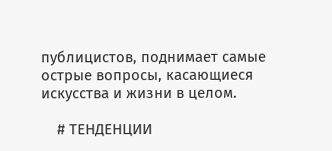публицистов, поднимает самые острые вопросы, касающиеся искусства и жизни в целом.

    # ТЕНДЕНЦИИ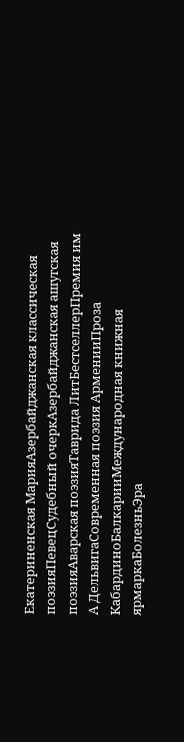Екатериненская МарияАзербайджанская классическая поэзияПевецСудебный очеркАзербайджанская ашугская поэзияАварская поэзияТаврида ЛитБестселлерПремия им А ДельвигаСовременная поэзия АрменииПроза КабардиноБалкарииМеждународная книжная ярмаркаБолезньЭра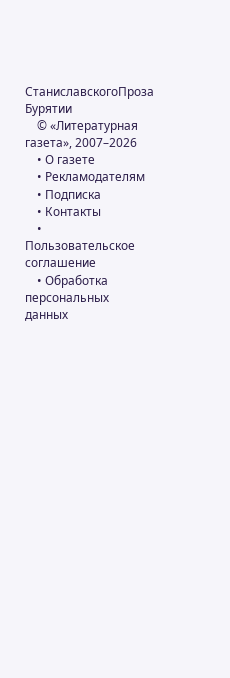СтаниславскогоПроза Бурятии
    © «Литературная газета», 2007–2026
    • О газете
    • Рекламодателям
    • Подписка
    • Контакты
    • Пользовательское соглашение
    • Обработка персональных данных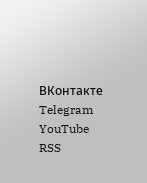ВКонтакте Telegram YouTube RSS